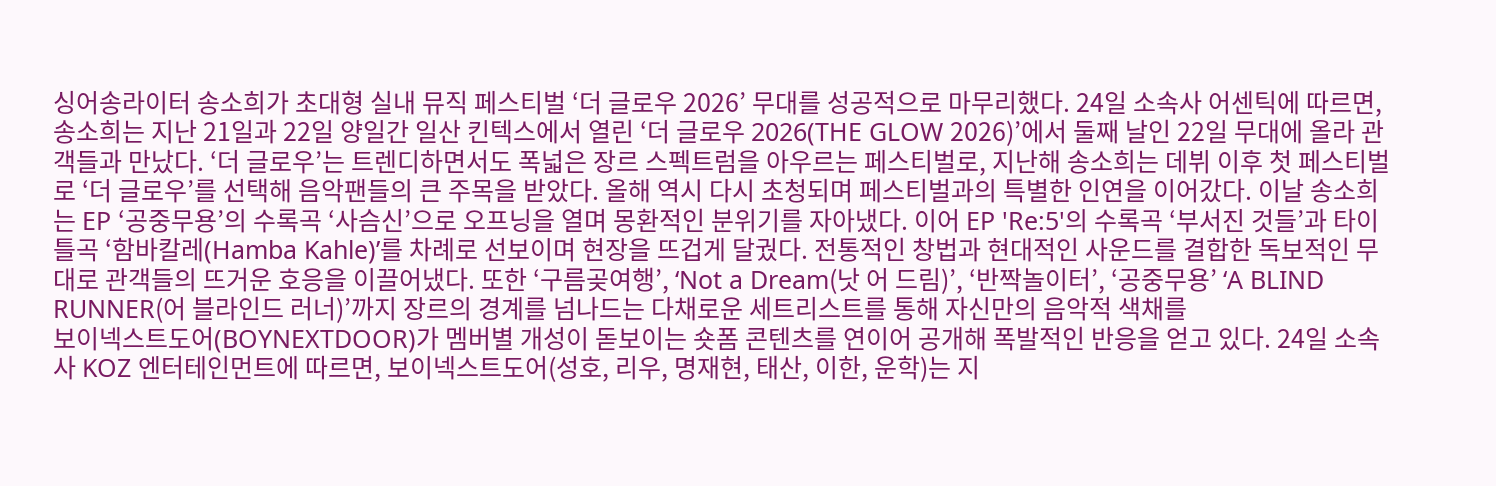싱어송라이터 송소희가 초대형 실내 뮤직 페스티벌 ‘더 글로우 2026’ 무대를 성공적으로 마무리했다. 24일 소속사 어센틱에 따르면, 송소희는 지난 21일과 22일 양일간 일산 킨텍스에서 열린 ‘더 글로우 2026(THE GLOW 2026)’에서 둘째 날인 22일 무대에 올라 관객들과 만났다. ‘더 글로우’는 트렌디하면서도 폭넓은 장르 스펙트럼을 아우르는 페스티벌로, 지난해 송소희는 데뷔 이후 첫 페스티벌로 ‘더 글로우’를 선택해 음악팬들의 큰 주목을 받았다. 올해 역시 다시 초청되며 페스티벌과의 특별한 인연을 이어갔다. 이날 송소희는 EP ‘공중무용’의 수록곡 ‘사슴신’으로 오프닝을 열며 몽환적인 분위기를 자아냈다. 이어 EP 'Re:5'의 수록곡 ‘부서진 것들’과 타이틀곡 ‘함바칼레(Hamba Kahle)’를 차례로 선보이며 현장을 뜨겁게 달궜다. 전통적인 창법과 현대적인 사운드를 결합한 독보적인 무대로 관객들의 뜨거운 호응을 이끌어냈다. 또한 ‘구름곶여행’, ‘Not a Dream(낫 어 드림)’, ‘반짝놀이터’, ‘공중무용’ ‘A BLIND RUNNER(어 블라인드 러너)’까지 장르의 경계를 넘나드는 다채로운 세트리스트를 통해 자신만의 음악적 색채를
보이넥스트도어(BOYNEXTDOOR)가 멤버별 개성이 돋보이는 숏폼 콘텐츠를 연이어 공개해 폭발적인 반응을 얻고 있다. 24일 소속사 KOZ 엔터테인먼트에 따르면, 보이넥스트도어(성호, 리우, 명재현, 태산, 이한, 운학)는 지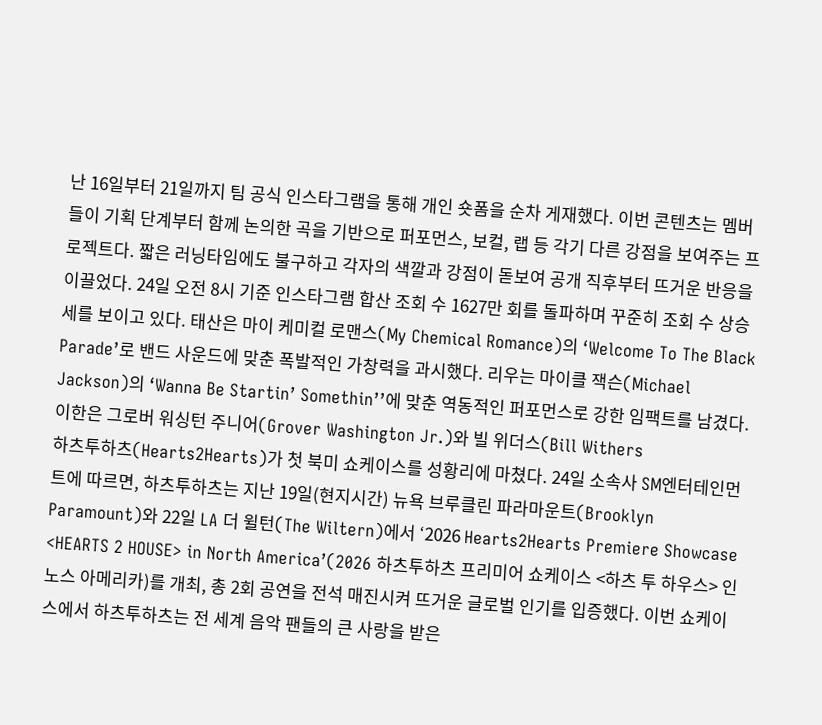난 16일부터 21일까지 팀 공식 인스타그램을 통해 개인 숏폼을 순차 게재했다. 이번 콘텐츠는 멤버들이 기획 단계부터 함께 논의한 곡을 기반으로 퍼포먼스, 보컬, 랩 등 각기 다른 강점을 보여주는 프로젝트다. 짧은 러닝타임에도 불구하고 각자의 색깔과 강점이 돋보여 공개 직후부터 뜨거운 반응을 이끌었다. 24일 오전 8시 기준 인스타그램 합산 조회 수 1627만 회를 돌파하며 꾸준히 조회 수 상승세를 보이고 있다. 태산은 마이 케미컬 로맨스(My Chemical Romance)의 ‘Welcome To The Black Parade’로 밴드 사운드에 맞춘 폭발적인 가창력을 과시했다. 리우는 마이클 잭슨(Michael Jackson)의 ‘Wanna Be Startin’ Somethin’’에 맞춘 역동적인 퍼포먼스로 강한 임팩트를 남겼다. 이한은 그로버 워싱턴 주니어(Grover Washington Jr.)와 빌 위더스(Bill Withers
하츠투하츠(Hearts2Hearts)가 첫 북미 쇼케이스를 성황리에 마쳤다. 24일 소속사 SM엔터테인먼트에 따르면, 하츠투하츠는 지난 19일(현지시간) 뉴욕 브루클린 파라마운트(Brooklyn Paramount)와 22일 LA 더 윌턴(The Wiltern)에서 ‘2026 Hearts2Hearts Premiere Showcase <HEARTS 2 HOUSE> in North America’(2026 하츠투하츠 프리미어 쇼케이스 <하츠 투 하우스> 인 노스 아메리카)를 개최, 총 2회 공연을 전석 매진시켜 뜨거운 글로벌 인기를 입증했다. 이번 쇼케이스에서 하츠투하츠는 전 세계 음악 팬들의 큰 사랑을 받은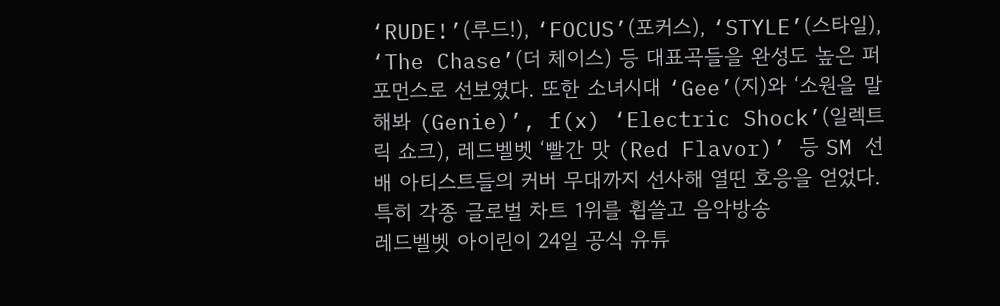‘RUDE!’(루드!), ‘FOCUS’(포커스), ‘STYLE’(스타일), ‘The Chase’(더 체이스) 등 대표곡들을 완성도 높은 퍼포먼스로 선보였다. 또한 소녀시대 ‘Gee’(지)와 ‘소원을 말해봐 (Genie)’, f(x) ‘Electric Shock’(일렉트릭 쇼크), 레드벨벳 ‘빨간 맛 (Red Flavor)’ 등 SM 선배 아티스트들의 커버 무대까지 선사해 열띤 호응을 얻었다. 특히 각종 글로벌 차트 1위를 휩쓸고 음악방송
레드벨벳 아이린이 24일 공식 유튜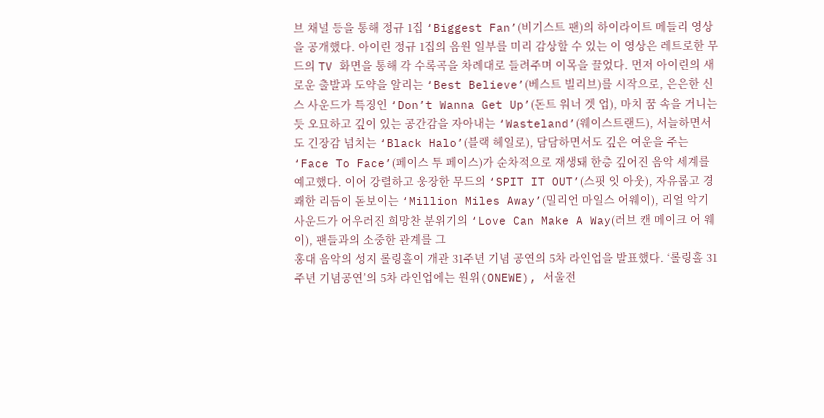브 채널 등을 통해 정규 1집 ‘Biggest Fan’(비기스트 팬)의 하이라이트 메들리 영상을 공개했다. 아이린 정규 1집의 음원 일부를 미리 감상할 수 있는 이 영상은 레트로한 무드의 TV 화면을 통해 각 수록곡을 차례대로 들려주며 이목을 끌었다. 먼저 아이린의 새로운 출발과 도약을 알리는 ‘Best Believe’(베스트 빌리브)를 시작으로, 은은한 신스 사운드가 특징인 ‘Don’t Wanna Get Up’(돈트 워너 겟 업), 마치 꿈 속을 거니는 듯 오묘하고 깊이 있는 공간감을 자아내는 ‘Wasteland’(웨이스트랜드), 서늘하면서도 긴장감 넘치는 ‘Black Halo’(블랙 헤일로), 담담하면서도 깊은 여운을 주는 ‘Face To Face’(페이스 투 페이스)가 순차적으로 재생돼 한층 깊어진 음악 세계를 예고했다. 이어 강렬하고 웅장한 무드의 ‘SPIT IT OUT’(스핏 잇 아웃), 자유롭고 경쾌한 리듬이 돋보이는 ‘Million Miles Away’(밀리언 마일스 어웨이), 리얼 악기 사운드가 어우러진 희망찬 분위기의 ‘Love Can Make A Way(러브 캔 메이크 어 웨이), 팬들과의 소중한 관계를 그
홍대 음악의 성지 롤링홀이 개관 31주년 기념 공연의 5차 라인업을 발표했다. ‘롤링홀 31주년 기념공연’의 5차 라인업에는 원위(ONEWE), 서울전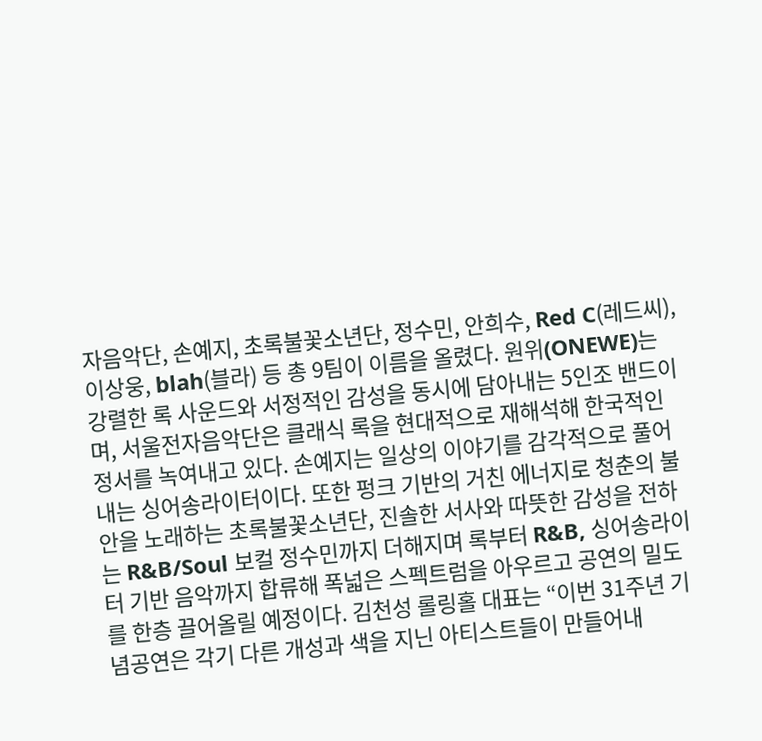자음악단, 손예지, 초록불꽃소년단, 정수민, 안희수, Red C(레드씨), 이상웅, blah(블라) 등 총 9팀이 이름을 올렸다. 원위(ONEWE)는 강렬한 록 사운드와 서정적인 감성을 동시에 담아내는 5인조 밴드이며, 서울전자음악단은 클래식 록을 현대적으로 재해석해 한국적인 정서를 녹여내고 있다. 손예지는 일상의 이야기를 감각적으로 풀어내는 싱어송라이터이다. 또한 펑크 기반의 거친 에너지로 청춘의 불안을 노래하는 초록불꽃소년단, 진솔한 서사와 따뜻한 감성을 전하는 R&B/Soul 보컬 정수민까지 더해지며 록부터 R&B, 싱어송라이터 기반 음악까지 합류해 폭넓은 스펙트럼을 아우르고 공연의 밀도를 한층 끌어올릴 예정이다. 김천성 롤링홀 대표는 “이번 31주년 기념공연은 각기 다른 개성과 색을 지닌 아티스트들이 만들어내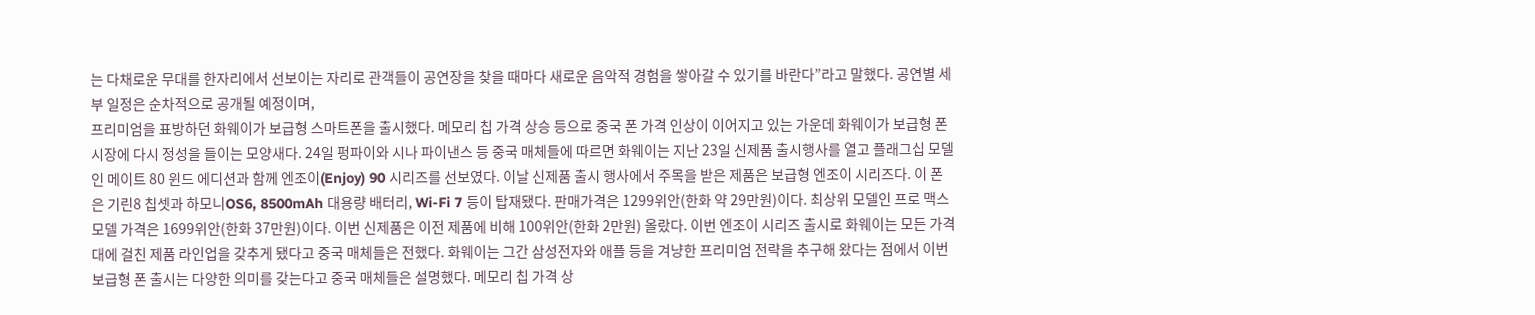는 다채로운 무대를 한자리에서 선보이는 자리로 관객들이 공연장을 찾을 때마다 새로운 음악적 경험을 쌓아갈 수 있기를 바란다”라고 말했다. 공연별 세부 일정은 순차적으로 공개될 예정이며,
프리미엄을 표방하던 화웨이가 보급형 스마트폰을 출시했다. 메모리 칩 가격 상승 등으로 중국 폰 가격 인상이 이어지고 있는 가운데 화웨이가 보급형 폰 시장에 다시 정성을 들이는 모양새다. 24일 펑파이와 시나 파이낸스 등 중국 매체들에 따르면 화웨이는 지난 23일 신제품 출시행사를 열고 플래그십 모델인 메이트 80 윈드 에디션과 함께 엔조이(Enjoy) 90 시리즈를 선보였다. 이날 신제품 출시 행사에서 주목을 받은 제품은 보급형 엔조이 시리즈다. 이 폰은 기린8 칩셋과 하모니OS6, 8500mAh 대용량 배터리, Wi-Fi 7 등이 탑재됐다. 판매가격은 1299위안(한화 약 29만원)이다. 최상위 모델인 프로 맥스 모델 가격은 1699위안(한화 37만원)이다. 이번 신제품은 이전 제품에 비해 100위안(한화 2만원) 올랐다. 이번 엔조이 시리즈 출시로 화웨이는 모든 가격대에 걸친 제품 라인업을 갖추게 됐다고 중국 매체들은 전했다. 화웨이는 그간 삼성전자와 애플 등을 겨냥한 프리미엄 전략을 추구해 왔다는 점에서 이번 보급형 폰 출시는 다양한 의미를 갖는다고 중국 매체들은 설명했다. 메모리 칩 가격 상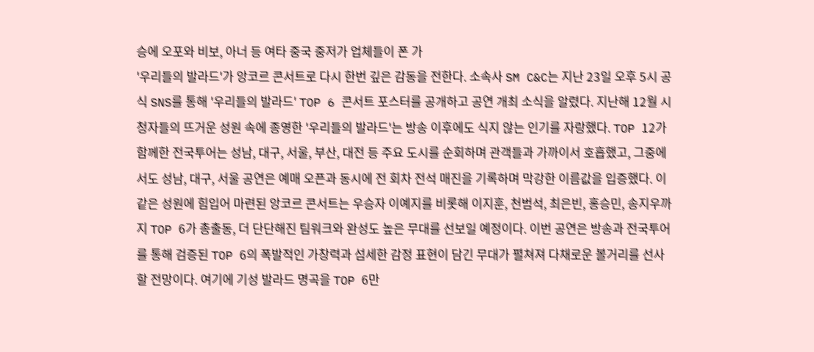승에 오포와 비보, 아너 등 여타 중국 중저가 업체들이 폰 가
'우리들의 발라드'가 앙코르 콘서트로 다시 한번 깊은 감동을 전한다. 소속사 SM C&C는 지난 23일 오후 5시 공식 SNS를 통해 '우리들의 발라드' TOP 6 콘서트 포스터를 공개하고 공연 개최 소식을 알렸다. 지난해 12월 시청자들의 뜨거운 성원 속에 종영한 '우리들의 발라드'는 방송 이후에도 식지 않는 인기를 자랑했다. TOP 12가 함께한 전국투어는 성남, 대구, 서울, 부산, 대전 등 주요 도시를 순회하며 관객들과 가까이서 호흡했고, 그중에서도 성남, 대구, 서울 공연은 예매 오픈과 동시에 전 회차 전석 매진을 기록하며 막강한 이름값을 입증했다. 이같은 성원에 힘입어 마련된 앙코르 콘서트는 우승자 이예지를 비롯해 이지훈, 천범석, 최은빈, 홍승민, 송지우까지 TOP 6가 총출동, 더 단단해진 팀워크와 완성도 높은 무대를 선보일 예정이다. 이번 공연은 방송과 전국투어를 통해 검증된 TOP 6의 폭발적인 가창력과 섬세한 감정 표현이 담긴 무대가 펼쳐져 다채로운 볼거리를 선사할 전망이다. 여기에 기성 발라드 명곡을 TOP 6만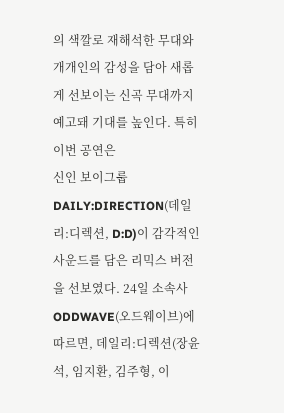의 색깔로 재해석한 무대와 개개인의 감성을 담아 새롭게 선보이는 신곡 무대까지 예고돼 기대를 높인다. 특히 이번 공연은
신인 보이그룹 DAILY:DIRECTION(데일리:디렉션, D:D)이 감각적인 사운드를 담은 리믹스 버전을 선보였다. 24일 소속사 ODDWAVE(오드웨이브)에 따르면, 데일리:디렉션(장윤석, 임지환, 김주형, 이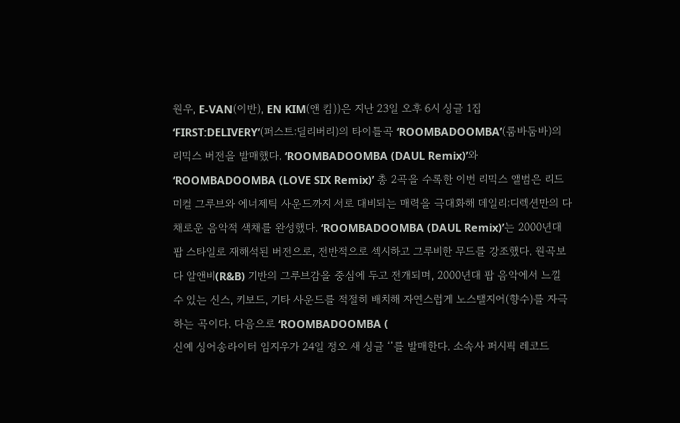원우, E-VAN(이반), EN KIM(앤 킴))은 지난 23일 오후 6시 싱글 1집 ‘FIRST:DELIVERY’(퍼스트:딜리버리)의 타이틀곡 ‘ROOMBADOOMBA’(룸바둠바)의 리믹스 버전을 발매했다. ‘ROOMBADOOMBA (DAUL Remix)’와 ‘ROOMBADOOMBA (LOVE SIX Remix)’ 총 2곡을 수록한 이번 리믹스 앨범은 리드미컬 그루브와 에너제틱 사운드까지 서로 대비되는 매력을 극대화해 데일리:디렉션만의 다채로운 음악적 색채를 완성했다. ‘ROOMBADOOMBA (DAUL Remix)’는 2000년대 팝 스타일로 재해석된 버전으로, 전반적으로 섹시하고 그루비한 무드를 강조했다. 원곡보다 알앤비(R&B) 기반의 그루브감을 중심에 두고 전개되며, 2000년대 팝 음악에서 느낄 수 있는 신스, 키보드, 기타 사운드를 적절히 배치해 자연스럽게 노스탤지어(향수)를 자극하는 곡이다. 다음으로 ‘ROOMBADOOMBA (
신예 싱어송라이터 임지우가 24일 정오 새 싱글 ‘’를 발매한다. 소속사 퍼시픽 레코드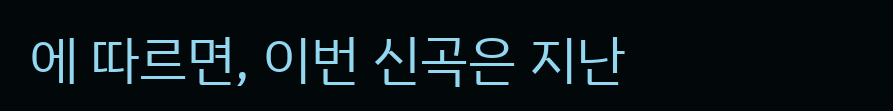에 따르면, 이번 신곡은 지난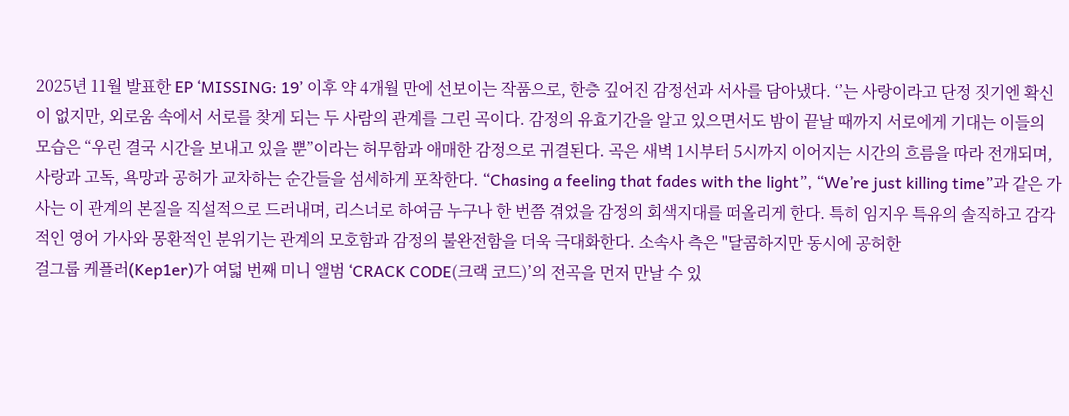2025년 11월 발표한 EP ‘MISSING: 19’ 이후 약 4개월 만에 선보이는 작품으로, 한층 깊어진 감정선과 서사를 담아냈다. ‘’는 사랑이라고 단정 짓기엔 확신이 없지만, 외로움 속에서 서로를 찾게 되는 두 사람의 관계를 그린 곡이다. 감정의 유효기간을 알고 있으면서도 밤이 끝날 때까지 서로에게 기대는 이들의 모습은 “우린 결국 시간을 보내고 있을 뿐”이라는 허무함과 애매한 감정으로 귀결된다. 곡은 새벽 1시부터 5시까지 이어지는 시간의 흐름을 따라 전개되며, 사랑과 고독, 욕망과 공허가 교차하는 순간들을 섬세하게 포착한다. “Chasing a feeling that fades with the light”, “We’re just killing time”과 같은 가사는 이 관계의 본질을 직설적으로 드러내며, 리스너로 하여금 누구나 한 번쯤 겪었을 감정의 회색지대를 떠올리게 한다. 특히 임지우 특유의 솔직하고 감각적인 영어 가사와 몽환적인 분위기는 관계의 모호함과 감정의 불완전함을 더욱 극대화한다. 소속사 측은 "달콤하지만 동시에 공허한
걸그룹 케플러(Kep1er)가 여덟 번째 미니 앨범 ‘CRACK CODE(크랙 코드)’의 전곡을 먼저 만날 수 있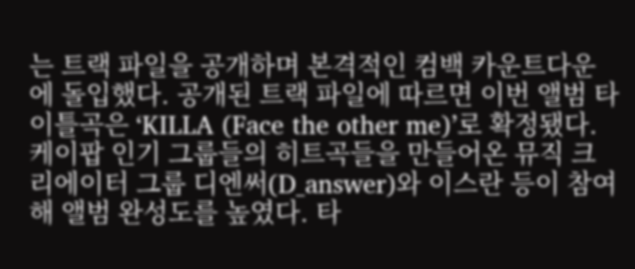는 트랙 파일을 공개하며 본격적인 컴백 카운트다운에 돌입했다. 공개된 트랙 파일에 따르면 이번 앨범 타이틀곡은 ‘KILLA (Face the other me)’로 확정됐다. 케이팝 인기 그룹들의 히트곡들을 만들어온 뮤직 크리에이터 그룹 디엔써(D_answer)와 이스란 등이 참여해 앨범 완성도를 높였다. 타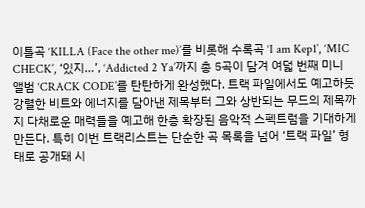이틀곡 ‘KILLA (Face the other me)’를 비롯해 수록곡 ‘I am Kep1’, ‘MIC CHECK’, ‘있지…’, ‘Addicted 2 Ya’까지 총 5곡이 담겨 여덟 번째 미니 앨범 ‘CRACK CODE’를 탄탄하게 완성했다. 트랙 파일에서도 예고하듯 강렬한 비트와 에너지를 담아낸 제목부터 그와 상반되는 무드의 제목까지 다채로운 매력들을 예고해 한층 확장된 음악적 스펙트럼을 기대하게 만든다. 특히 이번 트랙리스트는 단순한 곡 목록을 넘어 ‘트랙 파일’ 형태로 공개돼 시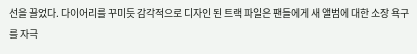선을 끌었다. 다이어리를 꾸미듯 감각적으로 디자인 된 트랙 파일은 팬들에게 새 앨범에 대한 소장 욕구를 자극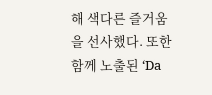해 색다른 즐거움을 선사했다. 또한 함께 노출된 ‘Da